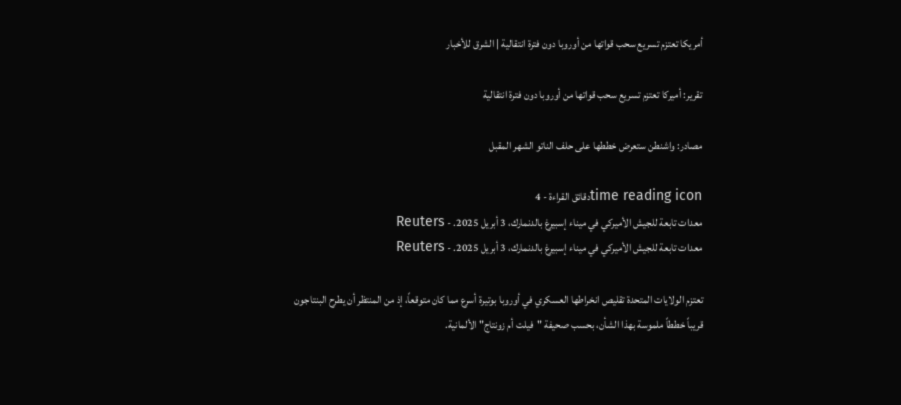أمريكا تعتزم تسريع سحب قواتها من أوروبا دون فترة انتقالية | الشرق للأخبار

تقرير: أميركا تعتزم تسريع سحب قواتها من أوروبا دون فترة انتقالية

مصادر: واشنطن ستعرض خططها على حلف الناتو الشهر المقبل

time reading iconدقائق القراءة - 4
معدات تابعة للجيش الأميركي في ميناء إسبيرغ بالدنمارك، 3 أبريل 2025. - Reuters
معدات تابعة للجيش الأميركي في ميناء إسبيرغ بالدنمارك، 3 أبريل 2025. - Reuters

تعتزم الولايات المتحدة تقليص انخراطها العسكري في أوروبا بوتيرة أسرع مما كان متوقعاً، إذ من المنتظر أن يطرح البنتاجون قريباً خططاً ملموسة بهذا الشأن، بحسب صحيفة "فيلت أم زونتاج" الألمانية.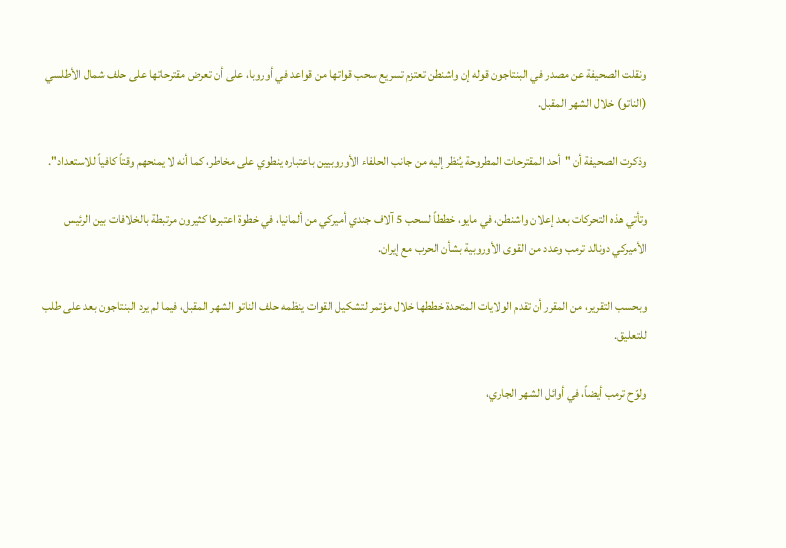ونقلت الصحيفة عن مصدر في البنتاجون قوله إن واشنطن تعتزم تسريع سحب قواتها من قواعد في أوروبا، على أن تعرض مقترحاتها على حلف شمال الأطلسي (الناتو) خلال الشهر المقبل.

وذكرت الصحيفة أن "أحد المقترحات المطروحة يُنظر إليه من جانب الحلفاء الأوروبيين باعتباره ينطوي على مخاطر، كما أنه لا يمنحهم وقتاً كافياً للاستعداد".

وتأتي هذه التحركات بعد إعلان واشنطن، في مايو، خططاً لسحب 5 آلاف جندي أميركي من ألمانيا، في خطوة اعتبرها كثيرون مرتبطة بالخلافات بين الرئيس الأميركي دونالد ترمب وعدد من القوى الأوروبية بشأن الحرب مع إيران.

وبحسب التقرير، من المقرر أن تقدم الولايات المتحدة خططها خلال مؤتمر لتشكيل القوات ينظمه حلف الناتو الشهر المقبل، فيما لم يرد البنتاجون بعد على طلب للتعليق.

ولوّح ترمب أيضاً، في أوائل الشهر الجاري،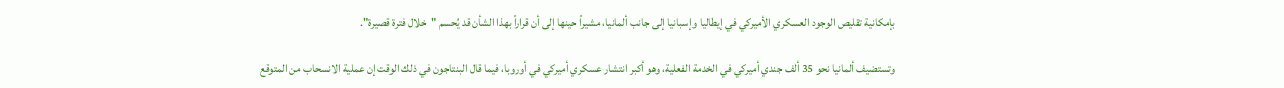بإمكانية تقليص الوجود العسكري الأميركي في إيطاليا وإسبانيا إلى جانب ألمانيا، مشيراً حينها إلى أن قراراً بهذا الشأن قد يُحسم "خلال فترة قصيرة".

وتستضيف ألمانيا نحو 35 ألف جندي أميركي في الخدمة الفعلية، وهو أكبر انتشار عسكري أميركي في أوروبا، فيما قال البنتاجون في ذلك الوقت إن عملية الانسحاب من المتوقع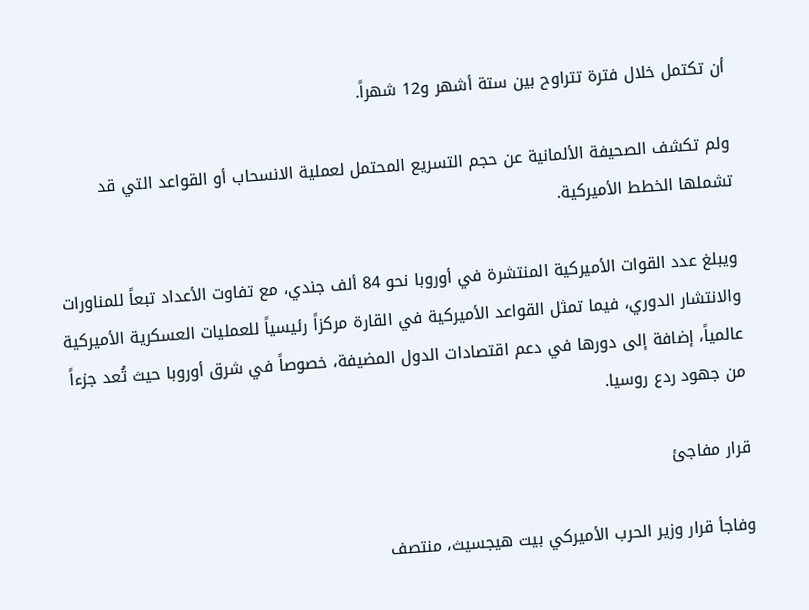أن تكتمل خلال فترة تتراوح بين ستة أشهر و12 شهراً.

ولم تكشف الصحيفة الألمانية عن حجم التسريع المحتمل لعملية الانسحاب أو القواعد التي قد تشملها الخطط الأميركية.

ويبلغ عدد القوات الأميركية المنتشرة في أوروبا نحو 84 ألف جندي، مع تفاوت الأعداد تبعاً للمناورات والانتشار الدوري، فيما تمثل القواعد الأميركية في القارة مركزاً رئيسياً للعمليات العسكرية الأميركية عالمياً، إضافة إلى دورها في دعم اقتصادات الدول المضيفة، خصوصاً في شرق أوروبا حيث تُعد جزءاً من جهود ردع روسيا.

قرار مفاجئ

وفاجأ قرار وزير الحرب الأميركي بيت هيجسيث، منتصف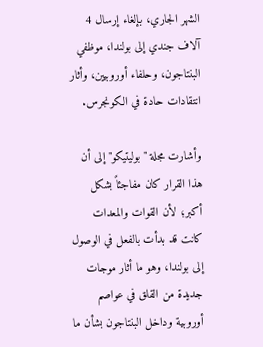الشهر الجاري، بإلغاء إرسال 4 آلاف جندي إلى بولندا، موظفي البنتاجون، وحلفاء أوروبيين، وأثار انتقادات حادة في الكونجرس.

وأشارت مجلة "بوليتيكو" إلى أن هذا القرار كان مفاجئاً بشكل أكبر؛ لأن القوات والمعدات كانت قد بدأت بالفعل في الوصول إلى بولندا، وهو ما أثار موجات جديدة من القلق في عواصم أوروبية وداخل البنتاجون بشأن ما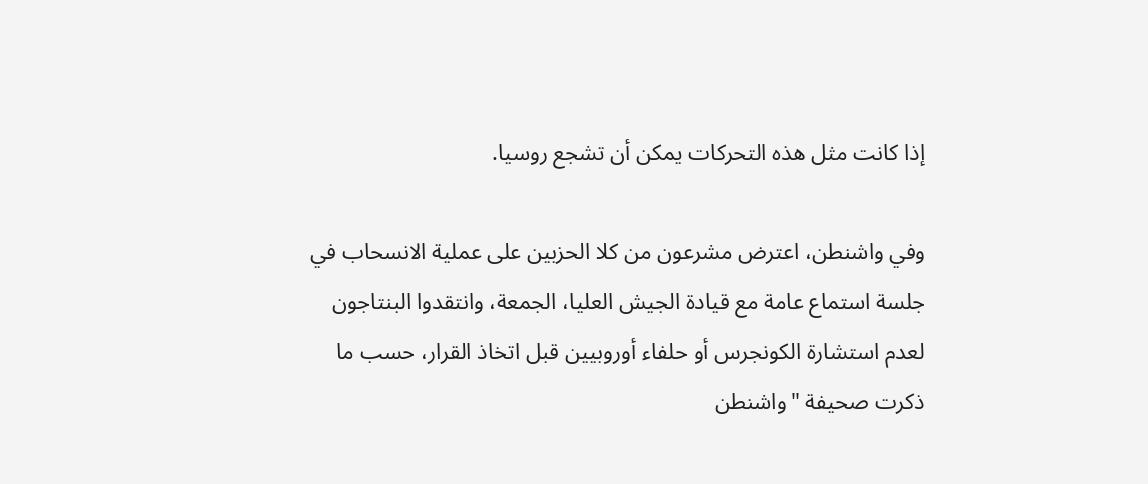إذا كانت مثل هذه التحركات يمكن أن تشجع روسيا.

وفي واشنطن، اعترض مشرعون من كلا الحزبين على عملية الانسحاب في جلسة استماع عامة مع قيادة الجيش العليا، الجمعة، وانتقدوا البنتاجون لعدم استشارة الكونجرس أو حلفاء أوروبيين قبل اتخاذ القرار، حسب ما ذكرت صحيفة "واشنطن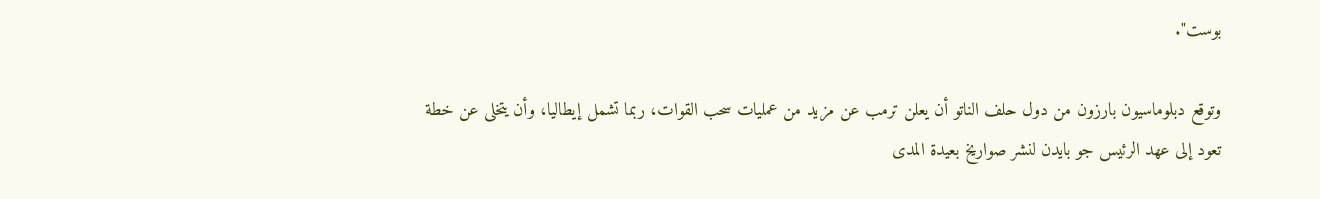بوست".

وتوقع دبلوماسيون بارزون من دول حلف الناتو أن يعلن ترمب عن مزيد من عمليات سحب القوات، ربما تشمل إيطاليا، وأن يتخلى عن خطة تعود إلى عهد الرئيس جو بايدن لنشر صواريخ بعيدة المدى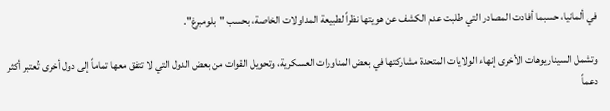في ألمانيا، حسبما أفادت المصادر التي طلبت عدم الكشف عن هويتها نظراً لطبيعة المداولات الخاصة، بحسب "بلومبرغ".

وتشمل السيناريوهات الأخرى إنهاء الولايات المتحدة مشاركتها في بعض المناورات العسكرية، وتحويل القوات من بعض الدول التي لا تتفق معها تماماً إلى دول أخرى تُعتبر أكثر دعماً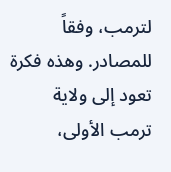لترمب، وفقاً للمصادر. وهذه فكرة تعود إلى ولاية ترمب الأولى،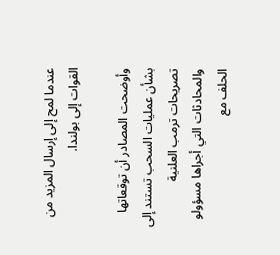عندما لمح إلى إرسال المزيد من القوات إلى بولندا.

وأوضحت المصادر أن توقعاتها بشأن عمليات السحب تستند إلى تصريحات ترمب العلنية والمحادثات التي أجراها مسؤولو الحلف مع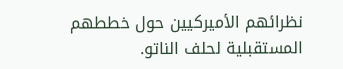نظرائهم الأميركيين حول خططهم المستقبلية لحلف الناتو.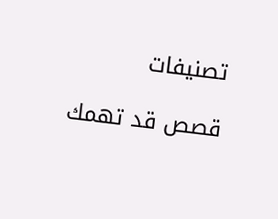تصنيفات

قصص قد تهمك